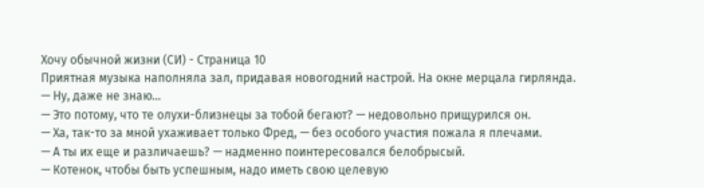Хочу обычной жизни (СИ) - Страница 10
Приятная музыка наполняла зал, придавая новогодний настрой. На окне мерцала гирлянда.
— Ну, даже не знаю…
— Это потому, что те олухи-близнецы за тобой бегают? — недовольно прищурился он.
— Ха, так-то за мной ухаживает только Фред, — без особого участия пожала я плечами.
— А ты их еще и различаешь? — надменно поинтересовался белобрысый.
— Котенок, чтобы быть успешным, надо иметь свою целевую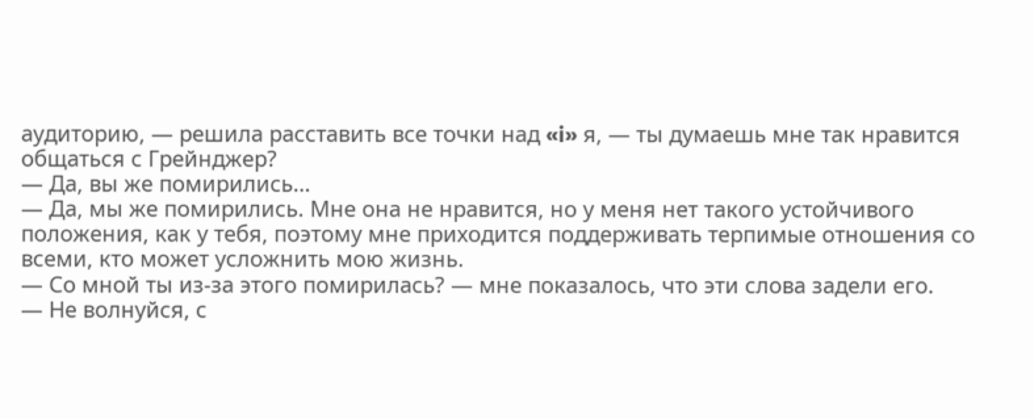аудиторию, — решила расставить все точки над «i» я, — ты думаешь мне так нравится общаться с Грейнджер?
— Да, вы же помирились…
— Да, мы же помирились. Мне она не нравится, но у меня нет такого устойчивого положения, как у тебя, поэтому мне приходится поддерживать терпимые отношения со всеми, кто может усложнить мою жизнь.
— Со мной ты из-за этого помирилась? — мне показалось, что эти слова задели его.
— Не волнуйся, с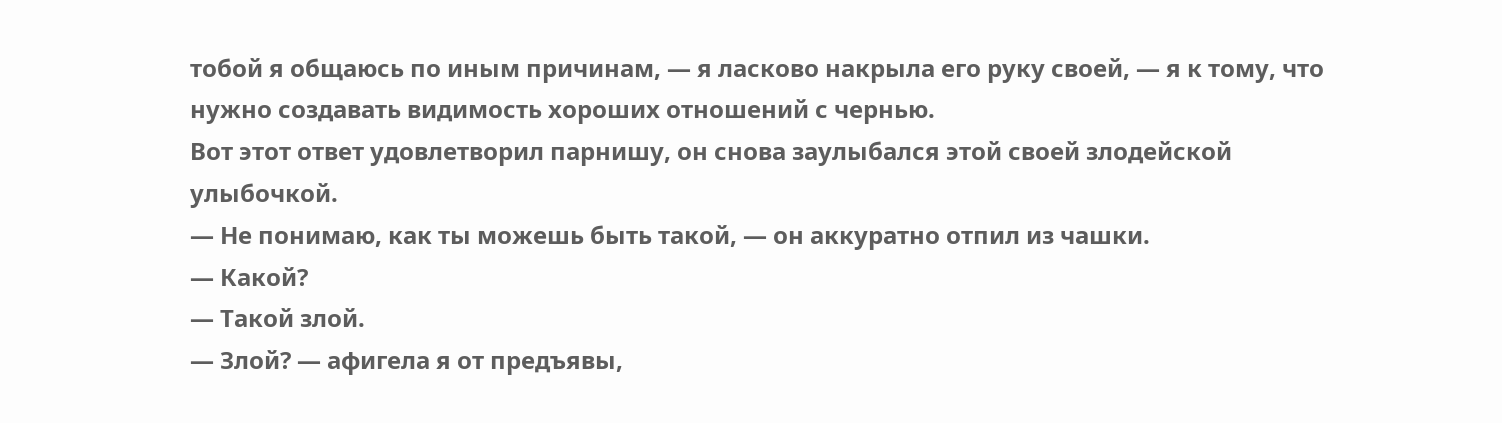тобой я общаюсь по иным причинам, — я ласково накрыла его руку своей, — я к тому, что нужно создавать видимость хороших отношений с чернью.
Вот этот ответ удовлетворил парнишу, он снова заулыбался этой своей злодейской улыбочкой.
— Не понимаю, как ты можешь быть такой, — он аккуратно отпил из чашки.
— Какой?
— Такой злой.
— Злой? — афигела я от предъявы,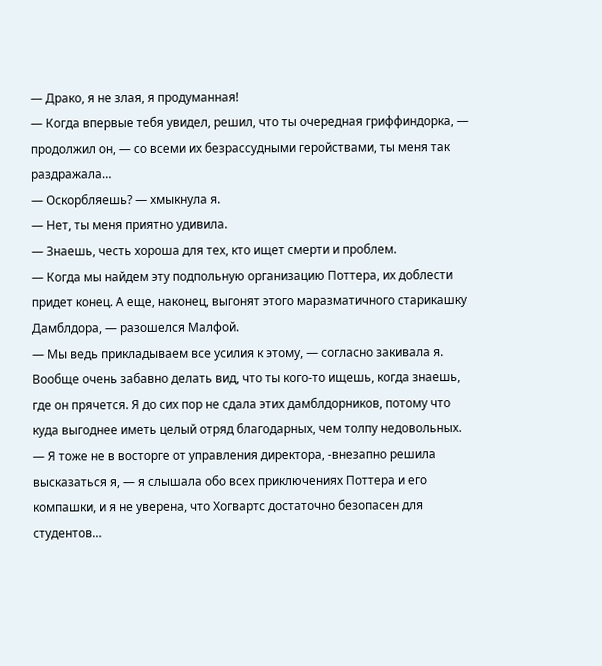— Драко, я не злая, я продуманная!
— Когда впервые тебя увидел, решил, что ты очередная гриффиндорка, — продолжил он, — со всеми их безрассудными геройствами, ты меня так раздражала…
— Оскорбляешь? — хмыкнула я.
— Нет, ты меня приятно удивила.
— Знаешь, честь хороша для тех, кто ищет смерти и проблем.
— Когда мы найдем эту подпольную организацию Поттера, их доблести придет конец. А еще, наконец, выгонят этого маразматичного старикашку Дамблдора, — разошелся Малфой.
— Мы ведь прикладываем все усилия к этому, — согласно закивала я.
Вообще очень забавно делать вид, что ты кого-то ищешь, когда знаешь, где он прячется. Я до сих пор не сдала этих дамблдорников, потому что куда выгоднее иметь целый отряд благодарных, чем толпу недовольных.
— Я тоже не в восторге от управления директора, -внезапно решила высказаться я, — я слышала обо всех приключениях Поттера и его компашки, и я не уверена, что Хогвартс достаточно безопасен для студентов…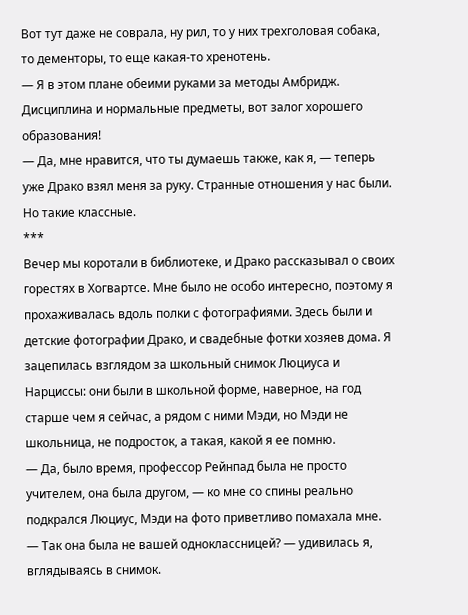Вот тут даже не соврала, ну рил, то у них трехголовая собака, то дементоры, то еще какая-то хренотень.
— Я в этом плане обеими руками за методы Амбридж. Дисциплина и нормальные предметы, вот залог хорошего образования!
— Да, мне нравится, что ты думаешь также, как я, — теперь уже Драко взял меня за руку. Странные отношения у нас были. Но такие классные.
***
Вечер мы коротали в библиотеке, и Драко рассказывал о своих горестях в Хогвартсе. Мне было не особо интересно, поэтому я прохаживалась вдоль полки с фотографиями. Здесь были и детские фотографии Драко, и свадебные фотки хозяев дома. Я зацепилась взглядом за школьный снимок Люциуса и Нарциссы: они были в школьной форме, наверное, на год старше чем я сейчас, а рядом с ними Мэди, но Мэди не школьница, не подросток, а такая, какой я ее помню.
— Да, было время, профессор Рейнпад была не просто учителем, она была другом, — ко мне со спины реально подкрался Люциус, Мэди на фото приветливо помахала мне.
— Так она была не вашей одноклассницей? — удивилась я, вглядываясь в снимок.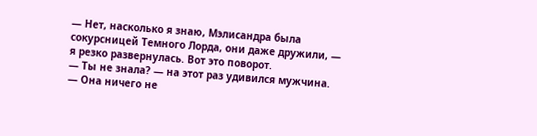— Нет, насколько я знаю, Мэлисандра была сокурсницей Темного Лорда, они даже дружили, — я резко развернулась. Вот это поворот.
— Ты не знала? — на этот раз удивился мужчина.
— Она ничего не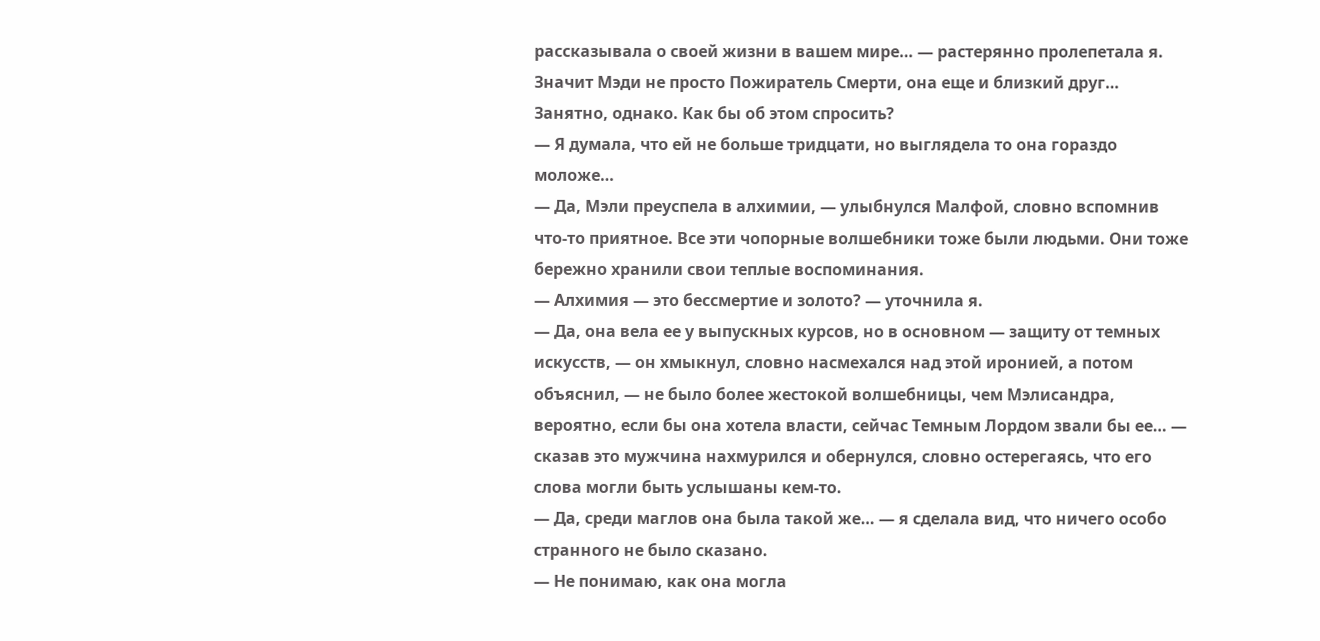рассказывала о своей жизни в вашем мире… — растерянно пролепетала я.
Значит Мэди не просто Пожиратель Смерти, она еще и близкий друг… Занятно, однако. Как бы об этом спросить?
— Я думала, что ей не больше тридцати, но выглядела то она гораздо моложе…
— Да, Мэли преуспела в алхимии, — улыбнулся Малфой, словно вспомнив что-то приятное. Все эти чопорные волшебники тоже были людьми. Они тоже бережно хранили свои теплые воспоминания.
— Алхимия — это бессмертие и золото? — уточнила я.
— Да, она вела ее у выпускных курсов, но в основном — защиту от темных искусств, — он хмыкнул, словно насмехался над этой иронией, а потом объяснил, — не было более жестокой волшебницы, чем Мэлисандра, вероятно, если бы она хотела власти, сейчас Темным Лордом звали бы ее… — сказав это мужчина нахмурился и обернулся, словно остерегаясь, что его слова могли быть услышаны кем-то.
— Да, среди маглов она была такой же… — я сделала вид, что ничего особо странного не было сказано.
— Не понимаю, как она могла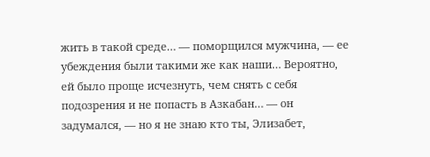жить в такой среде… — поморщился мужчина, — ее убеждения были такими же как наши… Вероятно, ей было проще исчезнуть, чем снять с себя подозрения и не попасть в Азкабан… — он задумался, — но я не знаю кто ты, Элизабет,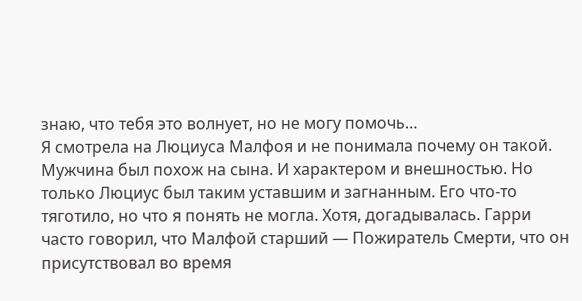знаю, что тебя это волнует, но не могу помочь…
Я смотрела на Люциуса Малфоя и не понимала почему он такой. Мужчина был похож на сына. И характером и внешностью. Но только Люциус был таким уставшим и загнанным. Его что-то тяготило, но что я понять не могла. Хотя, догадывалась. Гарри часто говорил, что Малфой старший — Пожиратель Смерти, что он присутствовал во время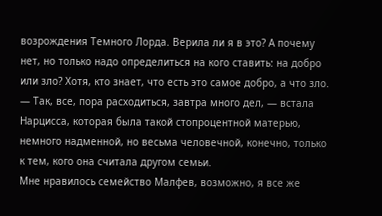возрождения Темного Лорда. Верила ли я в это? А почему нет, но только надо определиться на кого ставить: на добро или зло? Хотя, кто знает, что есть это самое добро, а что зло.
— Так, все, пора расходиться, завтра много дел, — встала Нарцисса, которая была такой стопроцентной матерью, немного надменной, но весьма человечной, конечно, только к тем, кого она считала другом семьи.
Мне нравилось семейство Малфев, возможно, я все же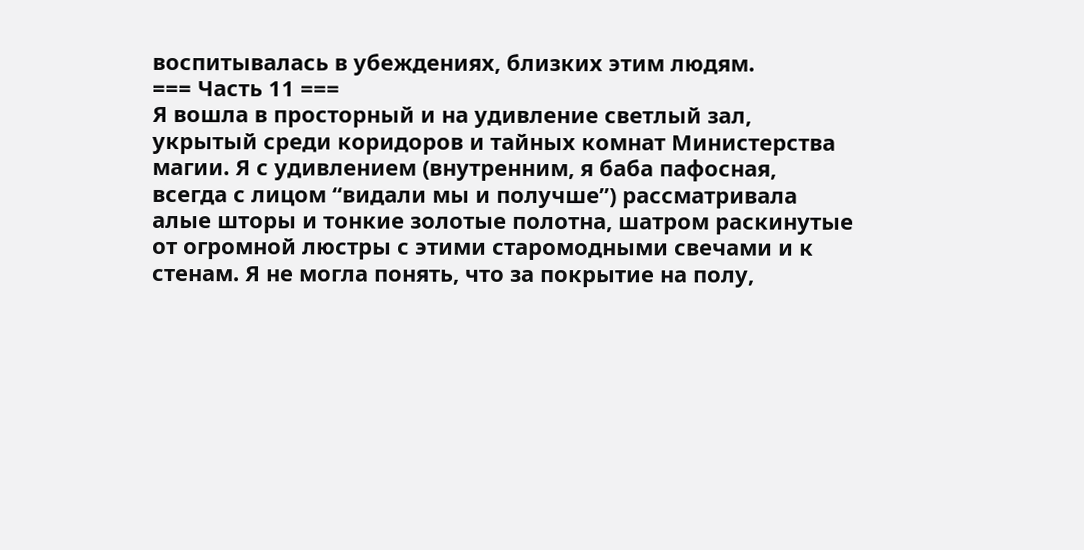воспитывалась в убеждениях, близких этим людям.
=== Часть 11 ===
Я вошла в просторный и на удивление светлый зал, укрытый среди коридоров и тайных комнат Министерства магии. Я с удивлением (внутренним, я баба пафосная, всегда с лицом “видали мы и получше”) рассматривала алые шторы и тонкие золотые полотна, шатром раскинутые от огромной люстры с этими старомодными свечами и к стенам. Я не могла понять, что за покрытие на полу,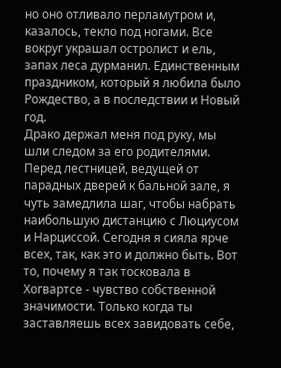но оно отливало перламутром и, казалось, текло под ногами. Все вокруг украшал остролист и ель, запах леса дурманил. Единственным праздником, который я любила было Рождество, а в последствии и Новый год.
Драко держал меня под руку, мы шли следом за его родителями. Перед лестницей, ведущей от парадных дверей к бальной зале, я чуть замедлила шаг, чтобы набрать наибольшую дистанцию с Люциусом и Нарциссой. Сегодня я сияла ярче всех, так, как это и должно быть. Вот то, почему я так тосковала в Хогвартсе - чувство собственной значимости. Только когда ты заставляешь всех завидовать себе,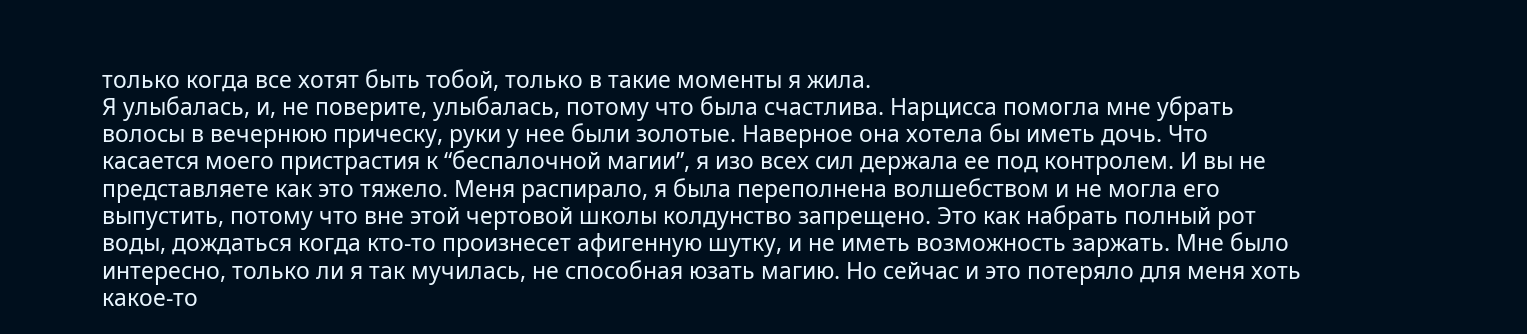только когда все хотят быть тобой, только в такие моменты я жила.
Я улыбалась, и, не поверите, улыбалась, потому что была счастлива. Нарцисса помогла мне убрать волосы в вечернюю прическу, руки у нее были золотые. Наверное она хотела бы иметь дочь. Что касается моего пристрастия к “беспалочной магии”, я изо всех сил держала ее под контролем. И вы не представляете как это тяжело. Меня распирало, я была переполнена волшебством и не могла его выпустить, потому что вне этой чертовой школы колдунство запрещено. Это как набрать полный рот воды, дождаться когда кто-то произнесет афигенную шутку, и не иметь возможность заржать. Мне было интересно, только ли я так мучилась, не способная юзать магию. Но сейчас и это потеряло для меня хоть какое-то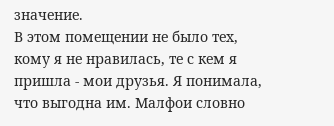значение.
В этом помещении не было тех, кому я не нравилась, те с кем я пришла - мои друзья. Я понимала, что выгодна им. Малфои словно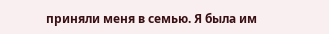приняли меня в семью. Я была им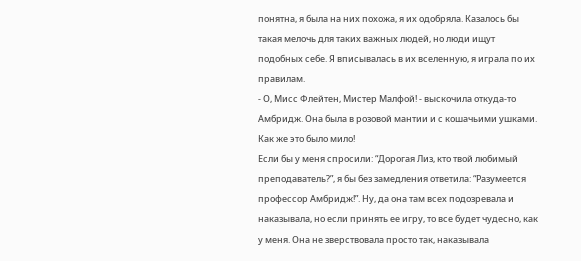понятна, я была на них похожа, я их одобряла. Казалось бы такая мелочь для таких важных людей, но люди ищут подобных себе. Я вписывалась в их вселенную, я играла по их правилам.
- О, Мисс Флейтен, Мистер Малфой! - выскочила откуда-то Амбридж. Она была в розовой мантии и с кошачьими ушками. Как же это было мило!
Если бы у меня спросили: “Дорогая Лиз, кто твой любимый преподаватель?”, я бы без замедления ответила: “Разумеется профессор Амбридж!”. Ну, да она там всех подозревала и наказывала, но если принять ее игру, то все будет чудесно, как у меня. Она не зверствовала просто так, наказывала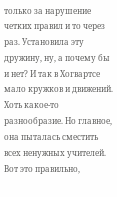только за нарушение четких правил и то через раз. Установила эту дружину, ну, а почему бы и нет? И так в Хогвартсе мало кружков и движений. Хоть какое-то разнообразие. Но главное, она пыталась сместить всех ненужных учителей. Вот это правильно,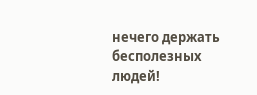нечего держать бесполезных людей!